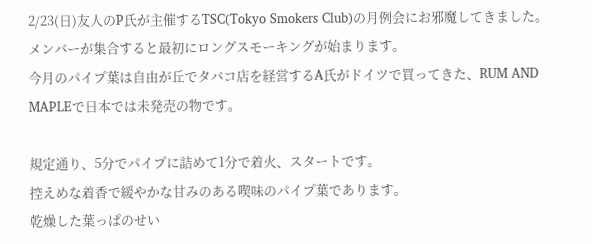2/23(日)友人のP氏が主催するTSC(Tokyo Smokers Club)の月例会にお邪魔してきました。
メンバーが集合すると最初にロングスモーキングが始まります。
今月のパイプ葉は自由が丘でタバコ店を経営するA氏がドイツで買ってきた、RUM AND MAPLEで日本では未発売の物です。

規定通り、5分でパイプに詰めて1分で着火、スタートです。
控えめな着香で緩やかな甘みのある喫味のパイプ葉であります。
乾燥した葉っぱのせい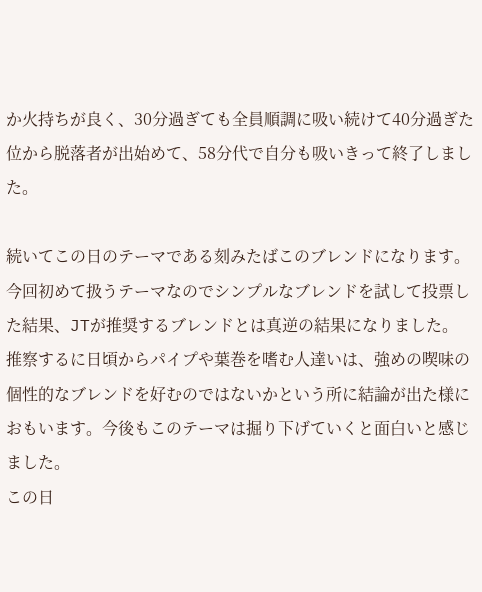か火持ちが良く、30分過ぎても全員順調に吸い続けて40分過ぎた位から脱落者が出始めて、58分代で自分も吸いきって終了しました。

続いてこの日のテーマである刻みたばこのブレンドになります。
今回初めて扱うテーマなのでシンプルなブレンドを試して投票した結果、JTが推奨するブレンドとは真逆の結果になりました。
推察するに日頃からパイプや葉巻を嗜む人達いは、強めの喫味の個性的なブレンドを好むのではないかという所に結論が出た様におもいます。今後もこのテーマは掘り下げていくと面白いと感じました。
この日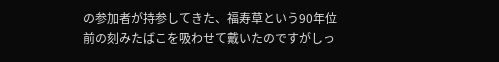の参加者が持参してきた、福寿草という90年位前の刻みたばこを吸わせて戴いたのですがしっ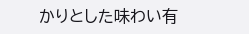かりとした味わい有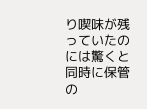り喫味が残っていたのには驚くと同時に保管の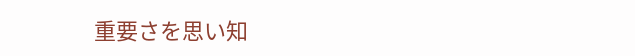重要さを思い知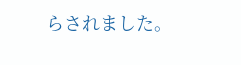らされました。